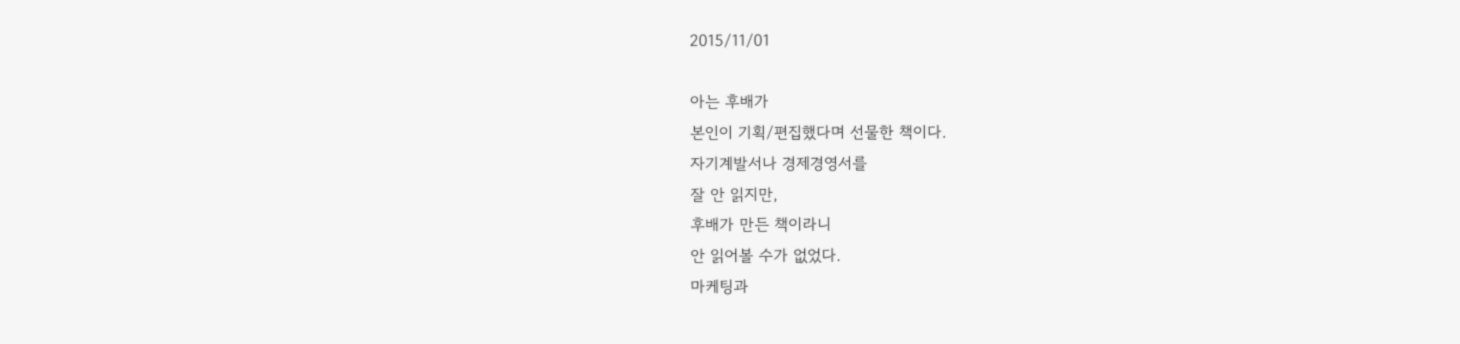2015/11/01

아는 후배가
본인이 기획/편집했다며 선물한 책이다.
자기계발서나 경제경영서를
잘 안 읽지만,
후배가 만든 책이라니
안 읽어볼 수가 없었다.
마케팅과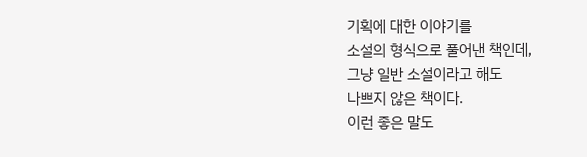기획에 대한 이야기를
소설의 형식으로 풀어낸 책인데,
그냥 일반 소설이라고 해도
나쁘지 않은 책이다.
이런 좋은 말도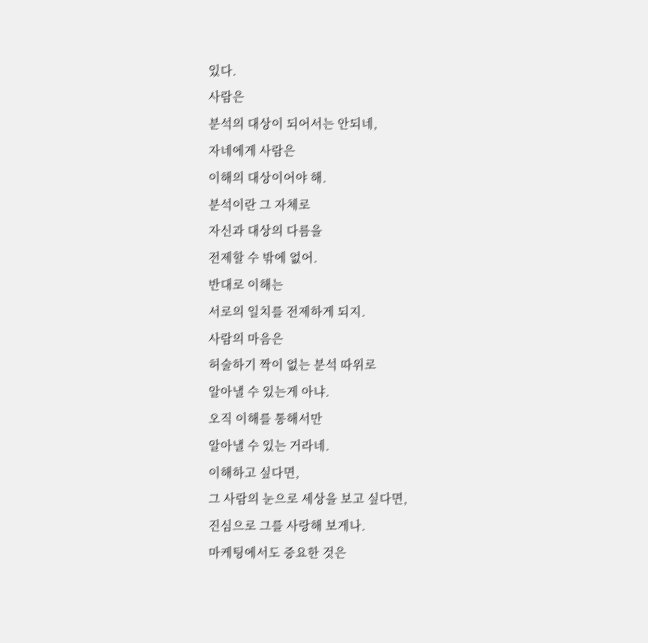있다.
사람은
분석의 대상이 되어서는 안되네,
자네에게 사람은
이해의 대상이어야 해.
분석이란 그 자체로
자신과 대상의 다름을
전제할 수 밖에 없어.
반대로 이해는
서로의 일치를 전제하게 되지.
사람의 마음은
허술하기 짝이 없는 분석 따위로
알아낼 수 있는게 아냐.
오직 이해를 통해서만
알아낼 수 있는 거라네.
이해하고 싶다면,
그 사람의 눈으로 세상을 보고 싶다면,
진심으로 그를 사랑해 보게나.
마케팅에서도 중요한 것은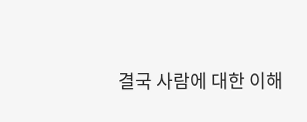결국 사람에 대한 이해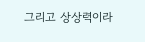그리고 상상력이라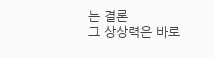는 결론
그 상상력은 바로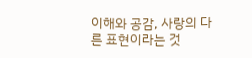이해와 공감, 사랑의 다른 표현이라는 것